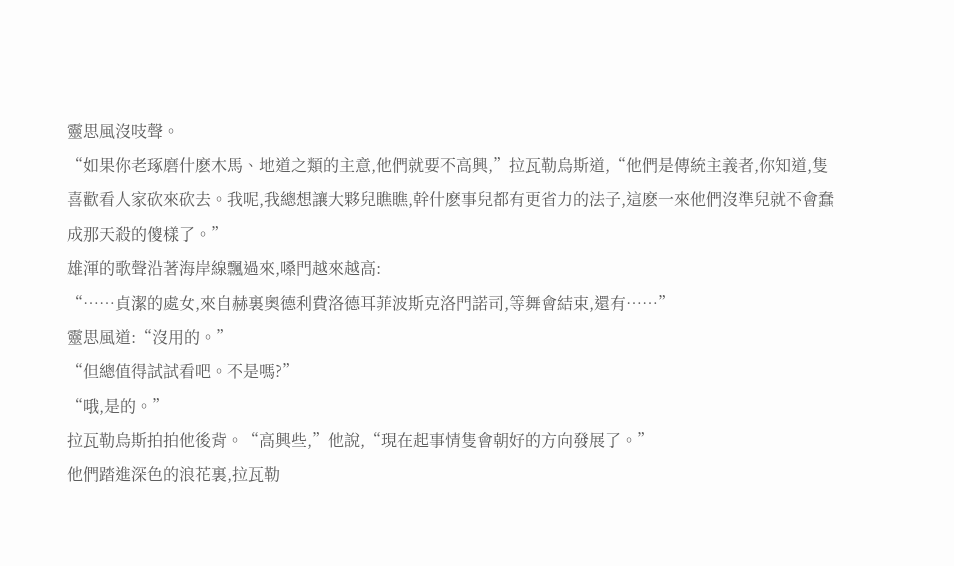靈思風沒吱聲。
“如果你老琢磨什麽木馬、地道之類的主意,他們就要不高興,”拉瓦勒烏斯道,“他們是傳統主義者,你知道,隻喜歡看人家砍來砍去。我呢,我總想讓大夥兒瞧瞧,幹什麽事兒都有更省力的法子,這麽一來他們沒準兒就不會蠢成那天殺的傻樣了。”
雄渾的歌聲沿著海岸線飄過來,嗓門越來越高:
“……貞潔的處女,來自赫裏奧德利費洛德耳菲波斯克洛門諾司,等舞會結束,還有……”
靈思風道:“沒用的。”
“但總值得試試看吧。不是嗎?”
“哦,是的。”
拉瓦勒烏斯拍拍他後背。“高興些,”他說,“現在起事情隻會朝好的方向發展了。”
他們踏進深色的浪花裏,拉瓦勒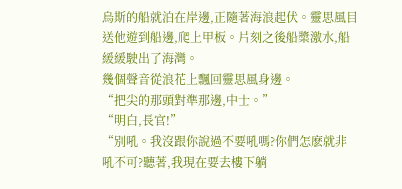烏斯的船就泊在岸邊,正隨著海浪起伏。靈思風目送他遊到船邊,爬上甲板。片刻之後船槳激水,船緩緩駛出了海灣。
幾個聲音從浪花上飄回靈思風身邊。
“把尖的那頭對準那邊,中士。”
“明白,長官!”
“別吼。我沒跟你說過不要吼嗎?你們怎麽就非吼不可?聽著,我現在要去樓下躺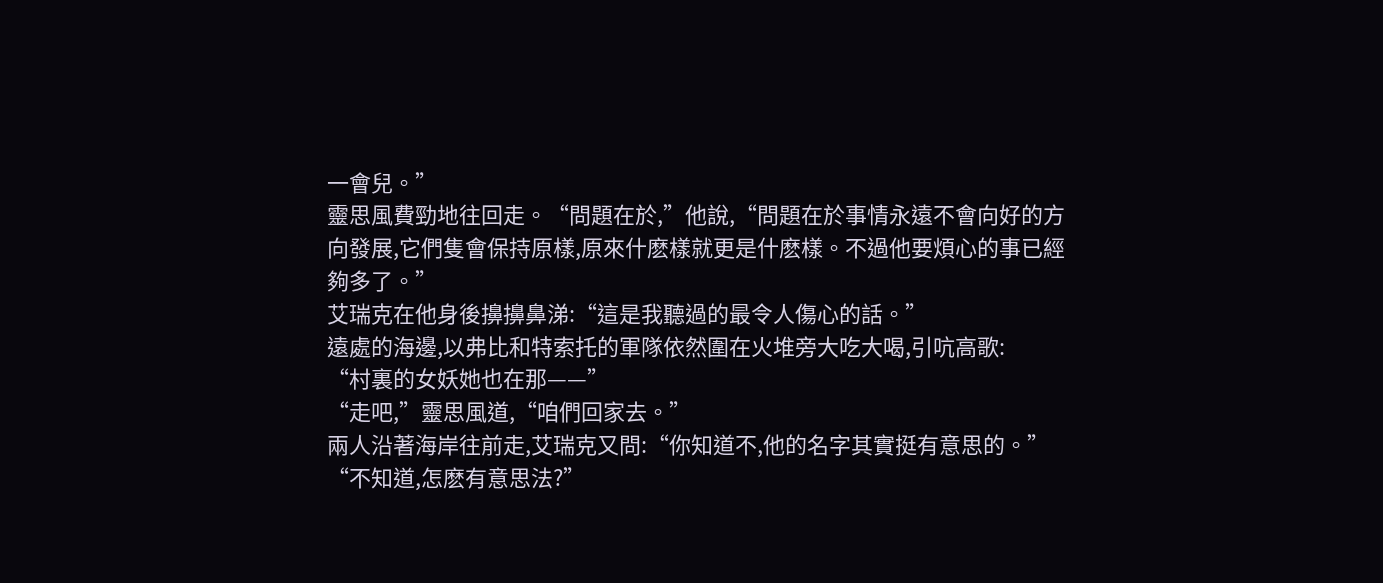一會兒。”
靈思風費勁地往回走。“問題在於,”他說,“問題在於事情永遠不會向好的方向發展,它們隻會保持原樣,原來什麽樣就更是什麽樣。不過他要煩心的事已經夠多了。”
艾瑞克在他身後擤擤鼻涕:“這是我聽過的最令人傷心的話。”
遠處的海邊,以弗比和特索托的軍隊依然圍在火堆旁大吃大喝,引吭高歌:
“村裏的女妖她也在那——”
“走吧,”靈思風道,“咱們回家去。”
兩人沿著海岸往前走,艾瑞克又問:“你知道不,他的名字其實挺有意思的。”
“不知道,怎麽有意思法?”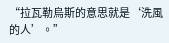“拉瓦勒烏斯的意思就是‘洗風的人’。”